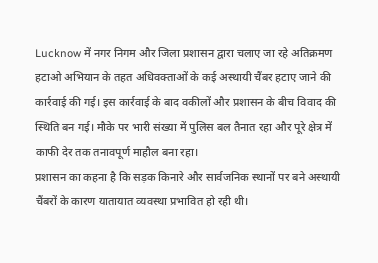Lucknow में नगर निगम और जिला प्रशासन द्वारा चलाए जा रहे अतिक्रमण हटाओ अभियान के तहत अधिवक्ताओं के कई अस्थायी चैंबर हटाए जाने की कार्रवाई की गई। इस कार्रवाई के बाद वकीलों और प्रशासन के बीच विवाद की स्थिति बन गई। मौके पर भारी संख्या में पुलिस बल तैनात रहा और पूरे क्षेत्र में काफी देर तक तनावपूर्ण माहौल बना रहा।
प्रशासन का कहना है कि सड़क किनारे और सार्वजनिक स्थानों पर बने अस्थायी चैंबरों के कारण यातायात व्यवस्था प्रभावित हो रही थी।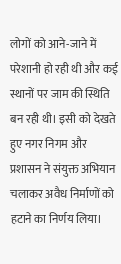लोगों को आने-जाने में परेशानी हो रही थी और कई स्थानों पर जाम की स्थिति बन रही थी। इसी को देखते हुए नगर निगम और प्रशासन ने संयुक्त अभियान चलाकर अवैध निर्माणों को हटाने का निर्णय लिया।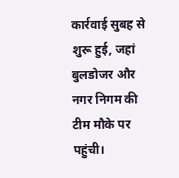कार्रवाई सुबह से शुरू हुई, जहां बुलडोजर और नगर निगम की टीम मौके पर पहुंची।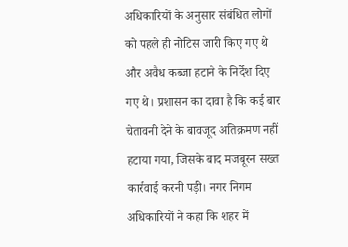अधिकारियों के अनुसार संबंधित लोगों को पहले ही नोटिस जारी किए गए थे और अवैध कब्जा हटाने के निर्देश दिए गए थे। प्रशासन का दावा है कि कई बार चेतावनी देने के बावजूद अतिक्रमण नहीं हटाया गया, जिसके बाद मजबूरन सख्त कार्रवाई करनी पड़ी। नगर निगम अधिकारियों ने कहा कि शहर में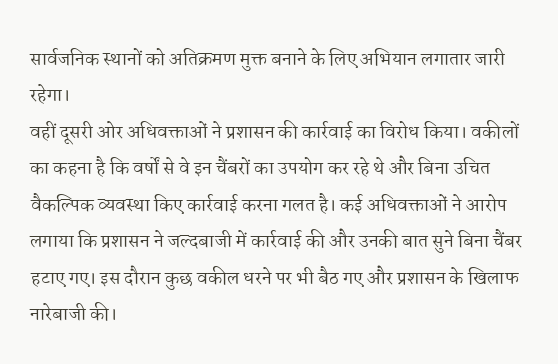सार्वजनिक स्थानों को अतिक्रमण मुक्त बनाने के लिए अभियान लगातार जारी रहेगा।
वहीं दूसरी ओर अधिवक्ताओं ने प्रशासन की कार्रवाई का विरोध किया। वकीलों का कहना है कि वर्षों से वे इन चैंबरों का उपयोग कर रहे थे और बिना उचित वैकल्पिक व्यवस्था किए कार्रवाई करना गलत है। कई अधिवक्ताओं ने आरोप लगाया कि प्रशासन ने जल्दबाजी में कार्रवाई की और उनकी बात सुने बिना चैंबर हटाए गए। इस दौरान कुछ वकील धरने पर भी बैठ गए और प्रशासन के खिलाफ नारेबाजी की।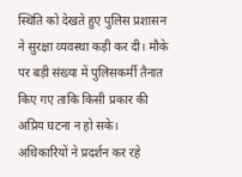स्थिति को देखते हुए पुलिस प्रशासन ने सुरक्षा व्यवस्था कड़ी कर दी। मौके पर बड़ी संख्या में पुलिसकर्मी तैनात किए गए ताकि किसी प्रकार की अप्रिय घटना न हो सके। अधिकारियों ने प्रदर्शन कर रहे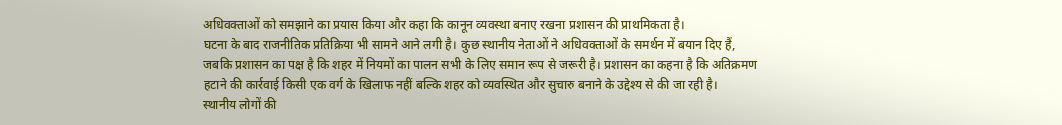अधिवक्ताओं को समझाने का प्रयास किया और कहा कि कानून व्यवस्था बनाए रखना प्रशासन की प्राथमिकता है।
घटना के बाद राजनीतिक प्रतिक्रिया भी सामने आने लगी है। कुछ स्थानीय नेताओं ने अधिवक्ताओं के समर्थन में बयान दिए हैं, जबकि प्रशासन का पक्ष है कि शहर में नियमों का पालन सभी के लिए समान रूप से जरूरी है। प्रशासन का कहना है कि अतिक्रमण हटाने की कार्रवाई किसी एक वर्ग के खिलाफ नहीं बल्कि शहर को व्यवस्थित और सुचारु बनाने के उद्देश्य से की जा रही है।
स्थानीय लोगों की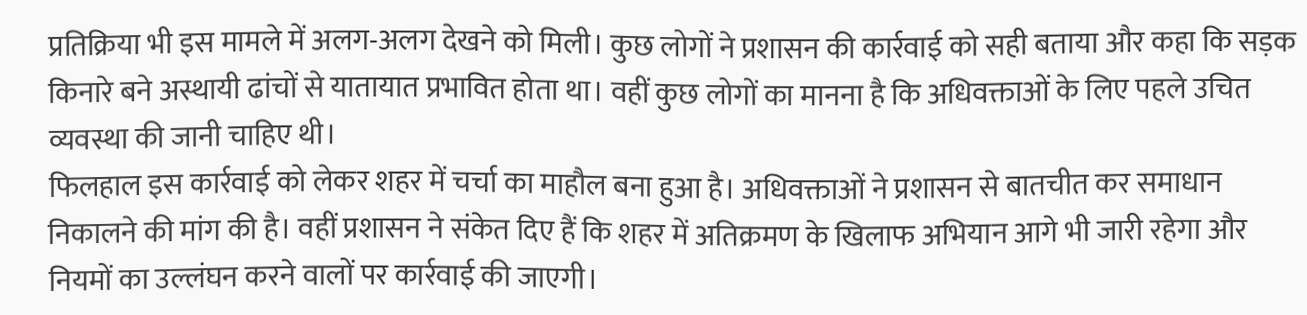प्रतिक्रिया भी इस मामले में अलग-अलग देखने को मिली। कुछ लोगों ने प्रशासन की कार्रवाई को सही बताया और कहा कि सड़क किनारे बने अस्थायी ढांचों से यातायात प्रभावित होता था। वहीं कुछ लोगों का मानना है कि अधिवक्ताओं के लिए पहले उचित व्यवस्था की जानी चाहिए थी।
फिलहाल इस कार्रवाई को लेकर शहर में चर्चा का माहौल बना हुआ है। अधिवक्ताओं ने प्रशासन से बातचीत कर समाधान निकालने की मांग की है। वहीं प्रशासन ने संकेत दिए हैं कि शहर में अतिक्रमण के खिलाफ अभियान आगे भी जारी रहेगा और नियमों का उल्लंघन करने वालों पर कार्रवाई की जाएगी।